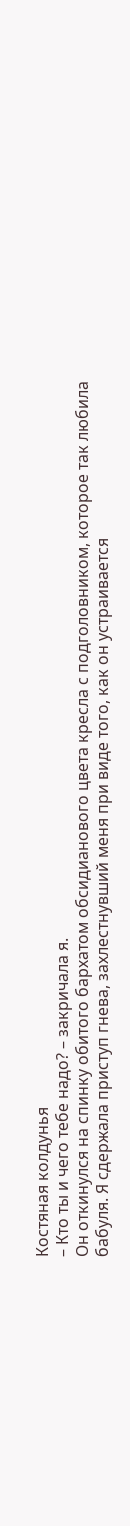Костяная колдунья
– Кто ты и чего тебе надо? – закричала я.
Он откинулся на спинку обитого бархатом обсидианового цвета кресла с подголовником, которое так любила бабуля. Я сдержала приступ гнева, захлестнувший меня при виде того, как он устраивается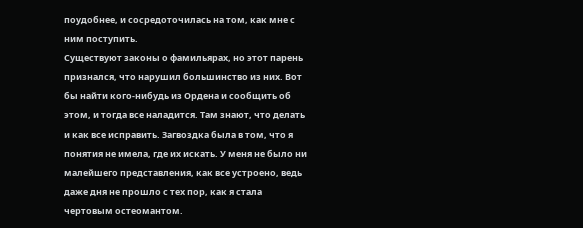поудобнее, и сосредоточилась на том, как мне с ним поступить.
Существуют законы о фамильярах, но этот парень признался, что нарушил большинство из них. Вот бы найти кого‑нибудь из Ордена и сообщить об этом, и тогда все наладится. Там знают, что делать и как все исправить. Загвоздка была в том, что я понятия не имела, где их искать. У меня не было ни малейшего представления, как все устроено, ведь даже дня не прошло с тех пор, как я стала чертовым остеомантом.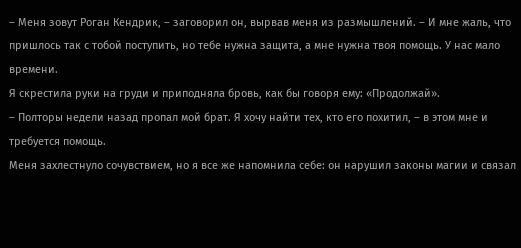– Меня зовут Роган Кендрик, – заговорил он, вырвав меня из размышлений. – И мне жаль, что пришлось так с тобой поступить, но тебе нужна защита, а мне нужна твоя помощь. У нас мало времени.
Я скрестила руки на груди и приподняла бровь, как бы говоря ему: «Продолжай».
– Полторы недели назад пропал мой брат. Я хочу найти тех, кто его похитил, – в этом мне и требуется помощь.
Меня захлестнуло сочувствием, но я все же напомнила себе: он нарушил законы магии и связал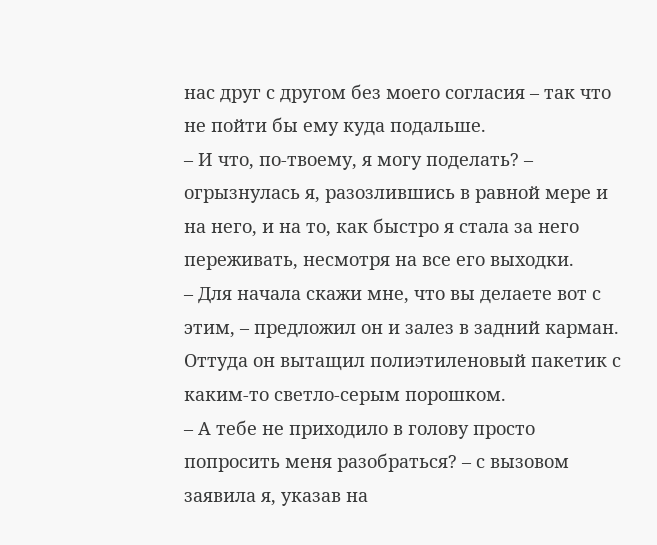нас друг с другом без моего согласия – так что не пойти бы ему куда подальше.
– И что, по‑твоему, я могу поделать? – огрызнулась я, разозлившись в равной мере и на него, и на то, как быстро я стала за него переживать, несмотря на все его выходки.
– Для начала скажи мне, что вы делаете вот с этим, – предложил он и залез в задний карман.
Оттуда он вытащил полиэтиленовый пакетик с каким‑то светло‑серым порошком.
– А тебе не приходило в голову просто попросить меня разобраться? – с вызовом заявила я, указав на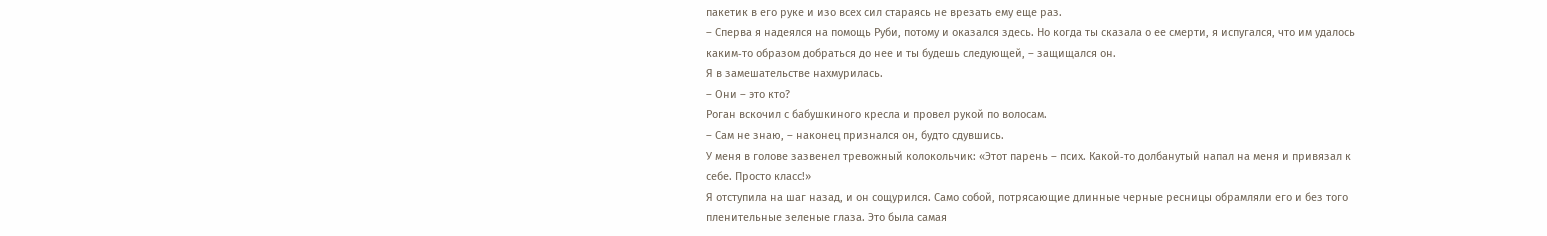пакетик в его руке и изо всех сил стараясь не врезать ему еще раз.
– Сперва я надеялся на помощь Руби, потому и оказался здесь. Но когда ты сказала о ее смерти, я испугался, что им удалось каким‑то образом добраться до нее и ты будешь следующей, – защищался он.
Я в замешательстве нахмурилась.
– Они – это кто?
Роган вскочил с бабушкиного кресла и провел рукой по волосам.
– Сам не знаю, – наконец признался он, будто сдувшись.
У меня в голове зазвенел тревожный колокольчик: «Этот парень – псих. Какой‑то долбанутый напал на меня и привязал к себе. Просто класс!»
Я отступила на шаг назад, и он сощурился. Само собой, потрясающие длинные черные ресницы обрамляли его и без того пленительные зеленые глаза. Это была самая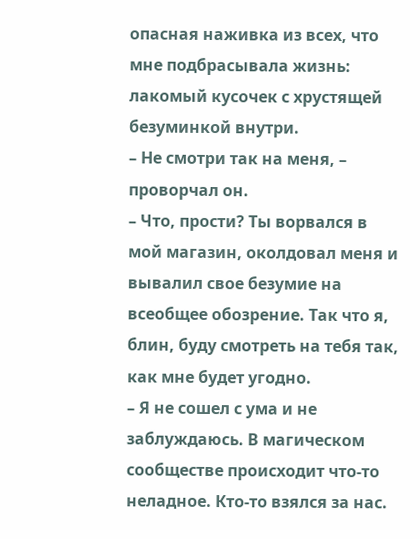опасная наживка из всех, что мне подбрасывала жизнь: лакомый кусочек с хрустящей безуминкой внутри.
– Не смотри так на меня, – проворчал он.
– Что, прости? Ты ворвался в мой магазин, околдовал меня и вывалил свое безумие на всеобщее обозрение. Так что я, блин, буду смотреть на тебя так, как мне будет угодно.
– Я не сошел с ума и не заблуждаюсь. В магическом сообществе происходит что‑то неладное. Кто‑то взялся за нас.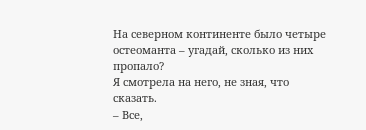На северном континенте было четыре остеоманта – угадай, сколько из них пропало?
Я смотрела на него, не зная, что сказать.
– Все,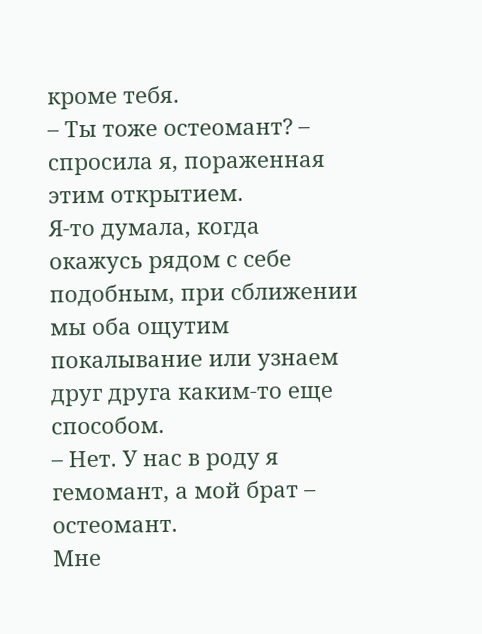кроме тебя.
– Ты тоже остеомант? – спросила я, пораженная этим открытием.
Я‑то думала, когда окажусь рядом с себе подобным, при сближении мы оба ощутим покалывание или узнаем друг друга каким‑то еще способом.
– Нет. У нас в роду я гемомант, а мой брат – остеомант.
Мне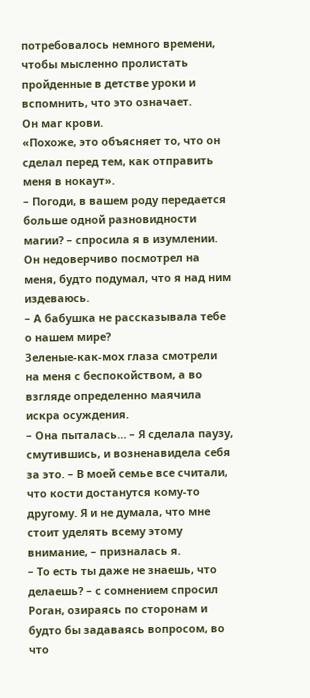потребовалось немного времени, чтобы мысленно пролистать пройденные в детстве уроки и вспомнить, что это означает.
Он маг крови.
«Похоже, это объясняет то, что он сделал перед тем, как отправить меня в нокаут».
– Погоди, в вашем роду передается больше одной разновидности магии? – спросила я в изумлении.
Он недоверчиво посмотрел на меня, будто подумал, что я над ним издеваюсь.
– А бабушка не рассказывала тебе о нашем мире?
Зеленые‑как‑мох глаза смотрели на меня с беспокойством, а во взгляде определенно маячила искра осуждения.
– Она пыталась… – Я сделала паузу, смутившись, и возненавидела себя за это. – В моей семье все считали, что кости достанутся кому‑то другому. Я и не думала, что мне стоит уделять всему этому внимание, – призналась я.
– То есть ты даже не знаешь, что делаешь? – с сомнением спросил Роган, озираясь по сторонам и будто бы задаваясь вопросом, во что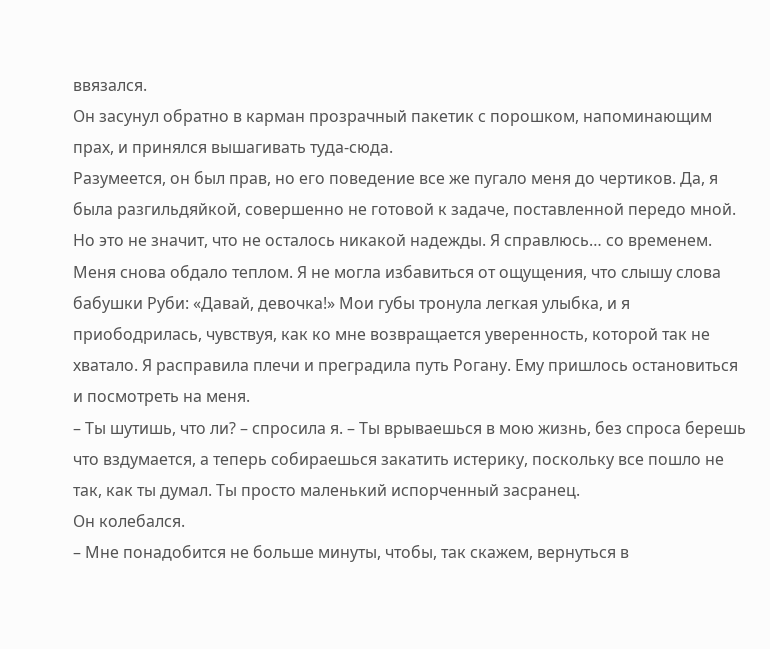ввязался.
Он засунул обратно в карман прозрачный пакетик с порошком, напоминающим прах, и принялся вышагивать туда‑сюда.
Разумеется, он был прав, но его поведение все же пугало меня до чертиков. Да, я была разгильдяйкой, совершенно не готовой к задаче, поставленной передо мной. Но это не значит, что не осталось никакой надежды. Я справлюсь… со временем.
Меня снова обдало теплом. Я не могла избавиться от ощущения, что слышу слова бабушки Руби: «Давай, девочка!» Мои губы тронула легкая улыбка, и я приободрилась, чувствуя, как ко мне возвращается уверенность, которой так не хватало. Я расправила плечи и преградила путь Рогану. Ему пришлось остановиться и посмотреть на меня.
– Ты шутишь, что ли? – спросила я. – Ты врываешься в мою жизнь, без спроса берешь что вздумается, а теперь собираешься закатить истерику, поскольку все пошло не так, как ты думал. Ты просто маленький испорченный засранец.
Он колебался.
– Мне понадобится не больше минуты, чтобы, так скажем, вернуться в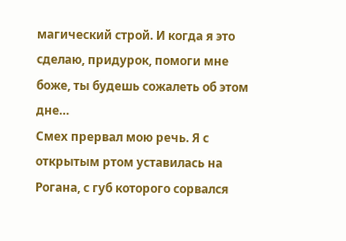магический строй. И когда я это сделаю, придурок, помоги мне боже, ты будешь сожалеть об этом дне…
Смех прервал мою речь. Я с открытым ртом уставилась на Рогана, с губ которого сорвался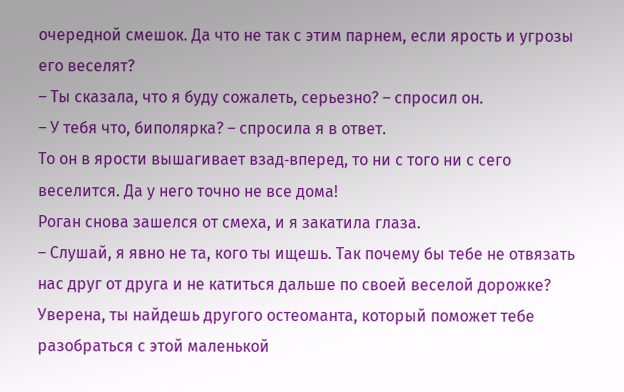очередной смешок. Да что не так с этим парнем, если ярость и угрозы его веселят?
– Ты сказала, что я буду сожалеть, серьезно? – спросил он.
– У тебя что, биполярка? – спросила я в ответ.
То он в ярости вышагивает взад‑вперед, то ни с того ни с сего веселится. Да у него точно не все дома!
Роган снова зашелся от смеха, и я закатила глаза.
– Слушай, я явно не та, кого ты ищешь. Так почему бы тебе не отвязать нас друг от друга и не катиться дальше по своей веселой дорожке? Уверена, ты найдешь другого остеоманта, который поможет тебе разобраться с этой маленькой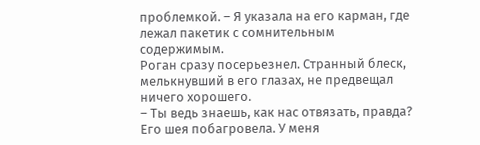проблемкой. – Я указала на его карман, где лежал пакетик с сомнительным содержимым.
Роган сразу посерьезнел. Странный блеск, мелькнувший в его глазах, не предвещал ничего хорошего.
– Ты ведь знаешь, как нас отвязать, правда?
Его шея побагровела. У меня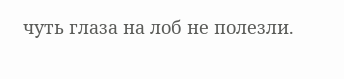чуть глаза на лоб не полезли.